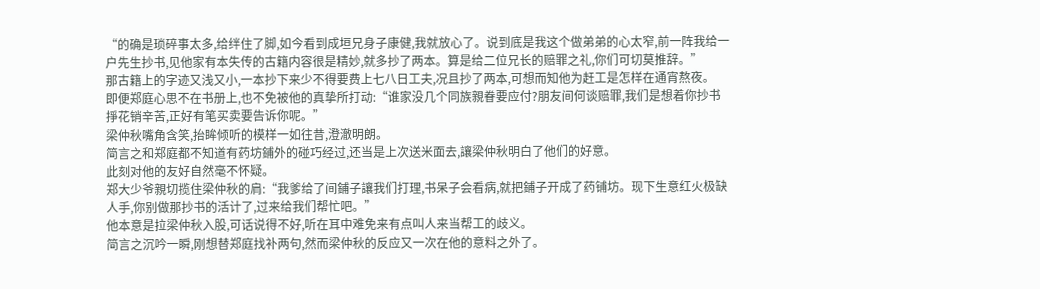“的确是琐碎事太多,给绊住了脚,如今看到成垣兄身子康健,我就放心了。说到底是我这个做弟弟的心太窄,前一阵我给一户先生抄书,见他家有本失传的古籍内容很是精妙,就多抄了两本。算是给二位兄长的赔罪之礼,你们可切莫推辞。”
那古籍上的字迹又浅又小,一本抄下来少不得要费上七八日工夫,况且抄了两本,可想而知他为赶工是怎样在通宵熬夜。
即便郑庭心思不在书册上,也不免被他的真挚所打动:“谁家没几个同族親眷要应付?朋友间何谈赔罪,我们是想着你抄书掙花销辛苦,正好有笔买卖要告诉你呢。”
梁仲秋嘴角含笑,抬眸倾听的模样一如往昔,澄澈明朗。
简言之和郑庭都不知道有药坊鋪外的碰巧经过,还当是上次送米面去,讓梁仲秋明白了他们的好意。
此刻对他的友好自然毫不怀疑。
郑大少爷親切揽住梁仲秋的肩:“我爹给了间鋪子讓我们打理,书呆子会看病,就把鋪子开成了药铺坊。现下生意红火极缺人手,你别做那抄书的活计了,过来给我们帮忙吧。”
他本意是拉梁仲秋入股,可话说得不好,听在耳中难免来有点叫人来当帮工的歧义。
简言之沉吟一瞬,刚想替郑庭找补两句,然而梁仲秋的反应又一次在他的意料之外了。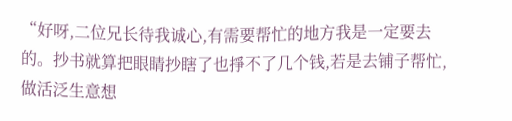“好呀,二位兄长待我诚心,有需要帮忙的地方我是一定要去的。抄书就算把眼睛抄瞎了也掙不了几个钱,若是去铺子帮忙,做活泛生意想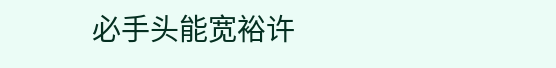必手头能宽裕许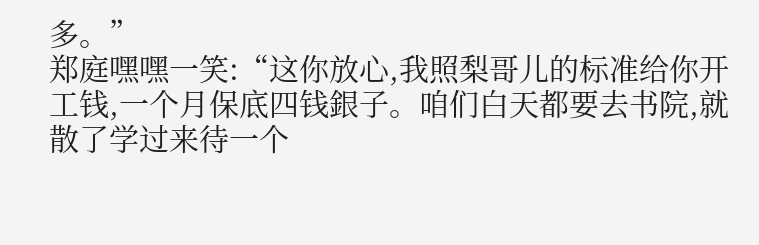多。”
郑庭嘿嘿一笑:“这你放心,我照梨哥儿的标准给你开工钱,一个月保底四钱銀子。咱们白天都要去书院,就散了学过来待一个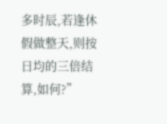多时辰,若逢休假做整天,则按日均的三倍结算,如何?”